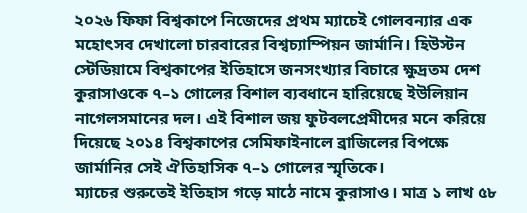২০২৬ ফিফা বিশ্বকাপে নিজেদের প্রথম ম্যাচেই গোলবন্যার এক মহোৎসব দেখালো চারবারের বিশ্বচ্যাম্পিয়ন জার্মানি। হিউস্টন স্টেডিয়ামে বিশ্বকাপের ইতিহাসে জনসংখ্যার বিচারে ক্ষুদ্রতম দেশ কুরাসাওকে ৭–১ গোলের বিশাল ব্যবধানে হারিয়েছে ইউলিয়ান নাগেলসমানের দল। এই বিশাল জয় ফুটবলপ্রেমীদের মনে করিয়ে দিয়েছে ২০১৪ বিশ্বকাপের সেমিফাইনালে ব্রাজিলের বিপক্ষে জার্মানির সেই ঐতিহাসিক ৭–১ গোলের স্মৃতিকে।
ম্যাচের শুরুতেই ইতিহাস গড়ে মাঠে নামে কুরাসাও। মাত্র ১ লাখ ৫৮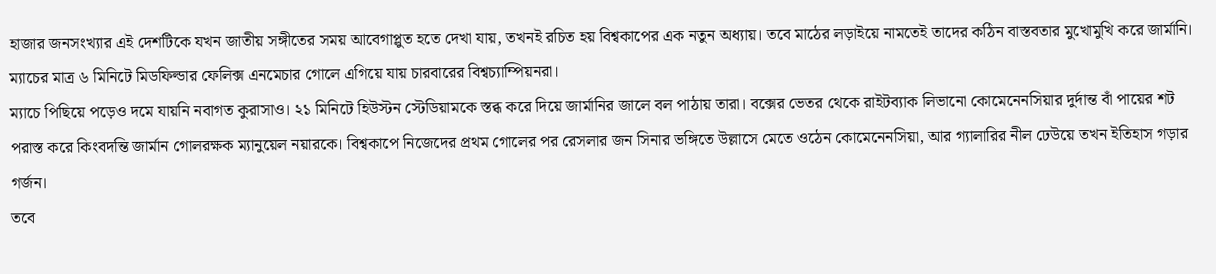হাজার জনসংখ্যার এই দেশটিকে যখন জাতীয় সঙ্গীতের সময় আবেগাপ্লুত হতে দেখা যায়, তখনই রচিত হয় বিশ্বকাপের এক নতুন অধ্যায়। তবে মাঠের লড়াইয়ে নামতেই তাদের কঠিন বাস্তবতার মুখোমুখি করে জার্মানি। ম্যাচের মাত্র ৬ মিনিটে মিডফিল্ডার ফেলিক্স এনমেচার গোলে এগিয়ে যায় চারবারের বিশ্বচ্যাম্পিয়নরা।
ম্যাচে পিছিয়ে পড়েও দমে যায়নি নবাগত কুরাসাও। ২১ মিনিটে হিউস্টন স্টেডিয়ামকে স্তব্ধ করে দিয়ে জার্মানির জালে বল পাঠায় তারা। বক্সের ভেতর থেকে রাইটব্যাক লিভানো কোমেনেনসিয়ার দুর্দান্ত বাঁ পায়ের শট পরাস্ত করে কিংবদন্তি জার্মান গোলরক্ষক ম্যানুয়েল নয়ারকে। বিশ্বকাপে নিজেদের প্রথম গোলের পর রেসলার জন সিনার ভঙ্গিতে উল্লাসে মেতে ওঠেন কোমেনেনসিয়া, আর গ্যালারির নীল ঢেউয়ে তখন ইতিহাস গড়ার গর্জন।
তবে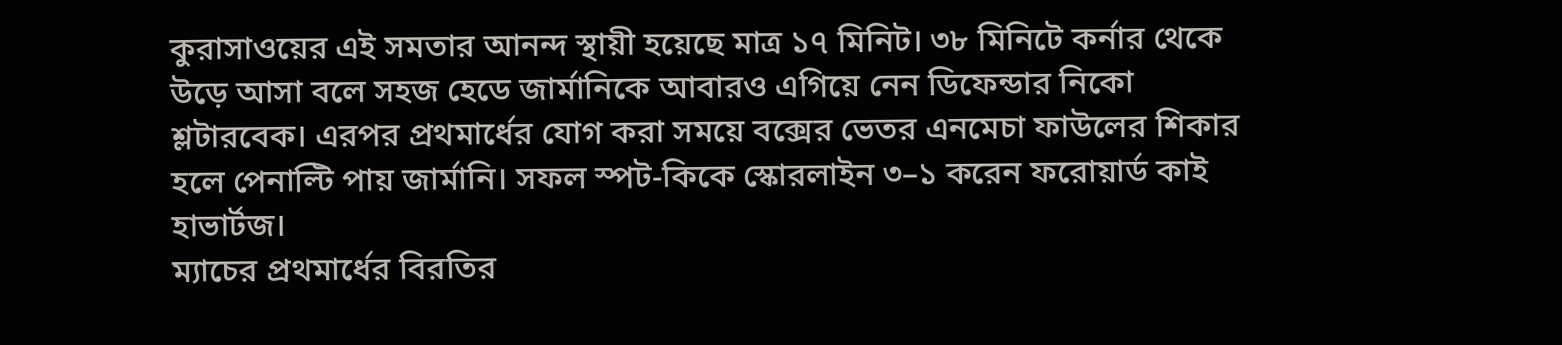কুরাসাওয়ের এই সমতার আনন্দ স্থায়ী হয়েছে মাত্র ১৭ মিনিট। ৩৮ মিনিটে কর্নার থেকে উড়ে আসা বলে সহজ হেডে জার্মানিকে আবারও এগিয়ে নেন ডিফেন্ডার নিকো শ্লটারবেক। এরপর প্রথমার্ধের যোগ করা সময়ে বক্সের ভেতর এনমেচা ফাউলের শিকার হলে পেনাল্টি পায় জার্মানি। সফল স্পট-কিকে স্কোরলাইন ৩–১ করেন ফরোয়ার্ড কাই হাভার্টজ।
ম্যাচের প্রথমার্ধের বিরতির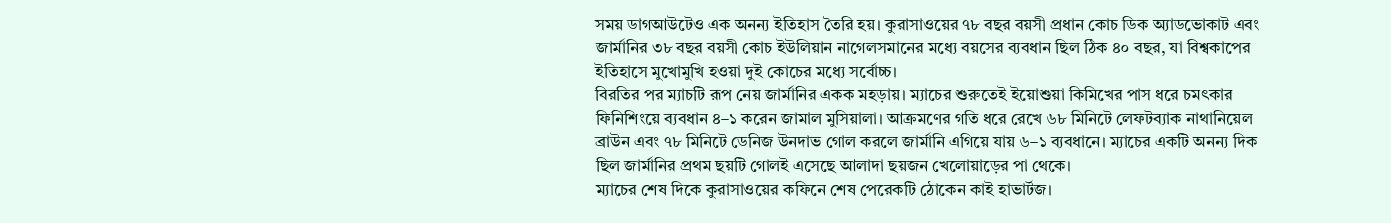সময় ডাগআউটেও এক অনন্য ইতিহাস তৈরি হয়। কুরাসাওয়ের ৭৮ বছর বয়সী প্রধান কোচ ডিক অ্যাডভোকাট এবং জার্মানির ৩৮ বছর বয়সী কোচ ইউলিয়ান নাগেলসমানের মধ্যে বয়সের ব্যবধান ছিল ঠিক ৪০ বছর, যা বিশ্বকাপের ইতিহাসে মুখোমুখি হওয়া দুই কোচের মধ্যে সর্বোচ্চ।
বিরতির পর ম্যাচটি রূপ নেয় জার্মানির একক মহড়ায়। ম্যাচের শুরুতেই ইয়োশুয়া কিমিখের পাস ধরে চমৎকার ফিনিশিংয়ে ব্যবধান ৪–১ করেন জামাল মুসিয়ালা। আক্রমণের গতি ধরে রেখে ৬৮ মিনিটে লেফটব্যাক নাথানিয়েল ব্রাউন এবং ৭৮ মিনিটে ডেনিজ উনদাভ গোল করলে জার্মানি এগিয়ে যায় ৬–১ ব্যবধানে। ম্যাচের একটি অনন্য দিক ছিল জার্মানির প্রথম ছয়টি গোলই এসেছে আলাদা ছয়জন খেলোয়াড়ের পা থেকে।
ম্যাচের শেষ দিকে কুরাসাওয়ের কফিনে শেষ পেরেকটি ঠোকেন কাই হাভার্টজ।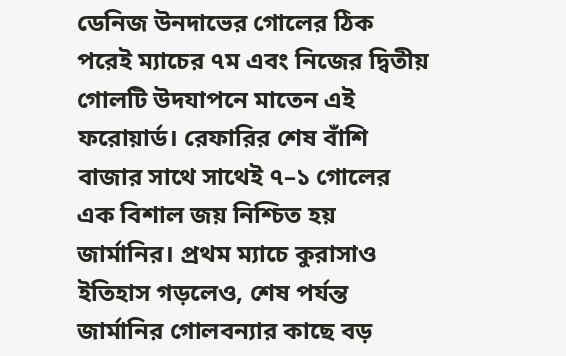ডেনিজ উনদাভের গোলের ঠিক পরেই ম্যাচের ৭ম এবং নিজের দ্বিতীয় গোলটি উদযাপনে মাতেন এই ফরোয়ার্ড। রেফারির শেষ বাঁশি বাজার সাথে সাথেই ৭–১ গোলের এক বিশাল জয় নিশ্চিত হয় জার্মানির। প্রথম ম্যাচে কুরাসাও ইতিহাস গড়লেও, শেষ পর্যন্ত জার্মানির গোলবন্যার কাছে বড়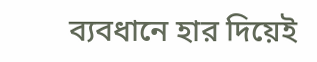ব্যবধানে হার দিয়েই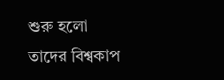শুরু হলো তাদের বিশ্বকাপ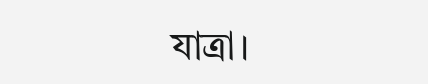যাত্রা।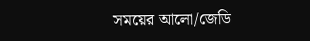সময়ের আলো/জেডি